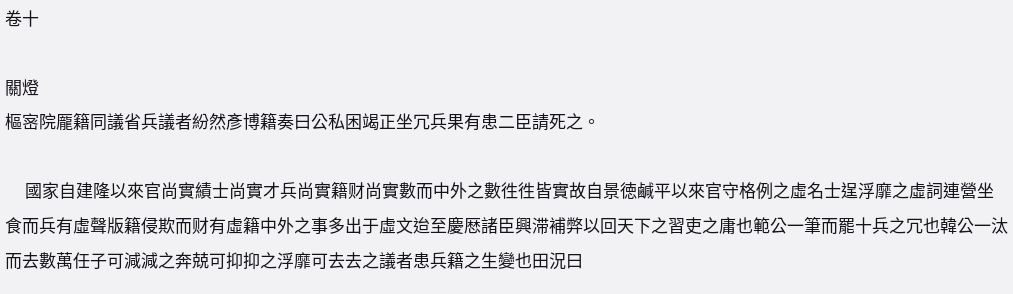卷十

關燈
樞宻院龎籍同議省兵議者紛然彥博籍奏曰公私困竭正坐冗兵果有患二臣請死之。

     國家自建隆以來官尚實績士尚實才兵尚實籍财尚實數而中外之數徃徃皆實故自景徳鹹平以來官守格例之虛名士逞浮靡之虛詞連營坐食而兵有虛聲版籍侵欺而财有虛籍中外之事多出于虛文迨至慶厯諸臣興滞補弊以回天下之習吏之庸也範公一筆而罷十兵之冗也韓公一汰而去數萬任子可減減之奔兢可抑抑之浮靡可去去之議者患兵籍之生變也田況曰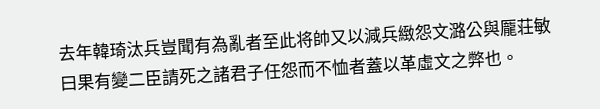去年韓琦汰兵豈聞有為亂者至此将帥又以減兵緻怨文潞公與龎荘敏曰果有變二臣請死之諸君子任怨而不恤者蓋以革虛文之弊也。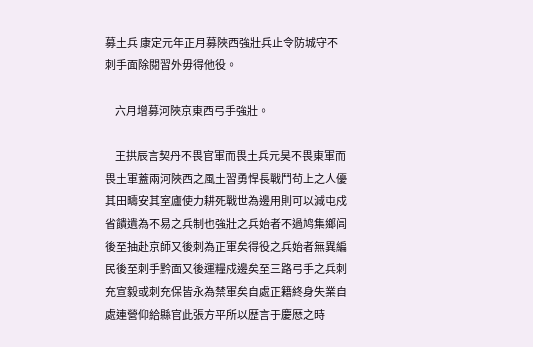募土兵 康定元年正月募陜西強壯兵止令防城守不刺手面除閱習外毋得他役。

     六月增募河陜京東西弓手強壯。

     王拱辰言契丹不畏官軍而畏土兵元昊不畏東軍而畏土軍蓋兩河陜西之風土習勇悍長戰鬥茍上之人優其田疇安其室廬使力耕死戰世為邊用則可以減屯戍省饋遺為不易之兵制也強壯之兵始者不過鸠集鄉闾後至抽赴京師又後刺為正軍矣得役之兵始者無異編民後至刺手黔面又後運糧戍邊矣至三路弓手之兵刺充宣毅或刺充保皆永為禁軍矣自處正籍終身失業自處連營仰給縣官此張方平所以歴言于慶厯之時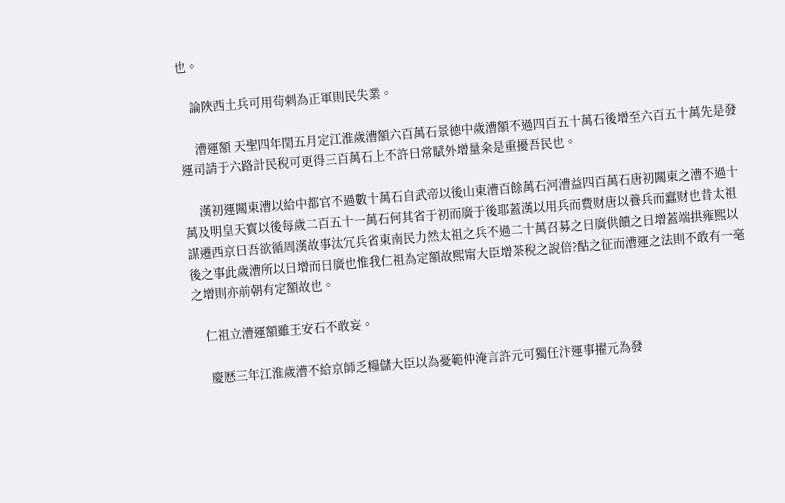也。

    論陜西土兵可用茍刺為正軍則民失業。

     漕運額 天聖四年閏五月定江淮歲漕額六百萬石景徳中歲漕額不過四百五十萬石後增至六百五十萬先是發運司請于六路計民稅可更得三百萬石上不許曰常賦外增量籴是重擾吾民也。

     漢初運闗東漕以給中都官不過數十萬石自武帝以後山東漕百餘萬石河漕益四百萬石唐初闗東之漕不過十萬及明皇天寳以後每歲二百五十一萬石何其省于初而廣于後耶蓋漢以用兵而費财唐以養兵而蠧财也昔太祖謀遷西京曰吾欲循周漢故事汰冗兵省東南民力然太祖之兵不過二十萬召募之日廣供饋之日增蓋端拱雍熙以後之事此歲漕所以日增而日廣也惟我仁祖為定額故熙甯大臣增茶稅之說倍?酤之征而漕運之法則不敢有一毫之增則亦前朝有定額故也。

    仁祖立漕運額雖王安石不敢妄。

     慶厯三年江淮歲漕不給京師乏糧儲大臣以為憂範仲淹言許元可獨任汴運事擢元為發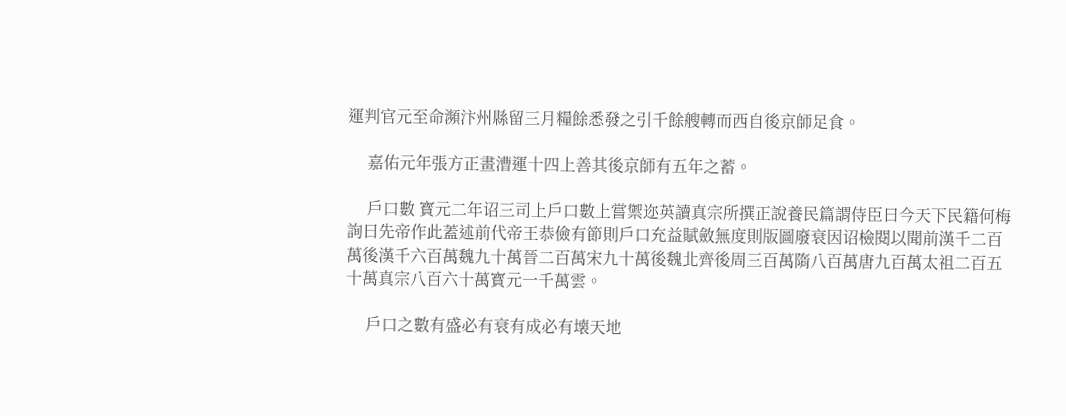運判官元至命瀕汴州縣留三月糧餘悉發之引千餘艘轉而西自後京師足食。

     嘉佑元年張方正畫漕運十四上善其後京師有五年之蓄。

     戶口數 寳元二年诏三司上戶口數上嘗禦迩英讀真宗所撰正說養民篇謂侍臣曰今天下民籍何梅詢曰先帝作此蓋述前代帝王恭儉有節則戶口充益賦斂無度則版圖廢衰因诏檢閱以聞前漢千二百萬後漢千六百萬魏九十萬晉二百萬宋九十萬後魏北齊後周三百萬隋八百萬唐九百萬太祖二百五十萬真宗八百六十萬寳元一千萬雲。

     戶口之數有盛必有衰有成必有壊天地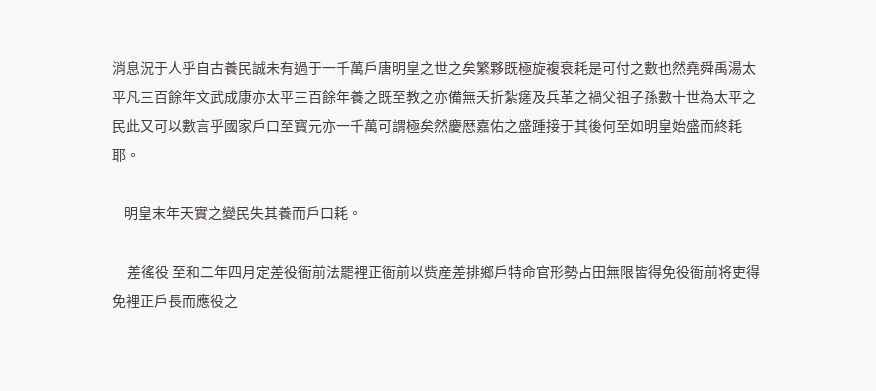消息況于人乎自古養民誠未有過于一千萬戶唐明皇之世之矣繁夥既極旋複衰耗是可付之數也然堯舜禹湯太平凡三百餘年文武成康亦太平三百餘年養之既至教之亦備無夭折紮瘥及兵革之禍父祖子孫數十世為太平之民此又可以數言乎國家戶口至寳元亦一千萬可謂極矣然慶厯嘉佑之盛踵接于其後何至如明皇始盛而終耗耶。

    明皇末年天實之變民失其養而戶口耗。

     差徭役 至和二年四月定差役衙前法罷裡正衙前以赀産差排鄉戶特命官形勢占田無限皆得免役衙前将吏得免裡正戶長而應役之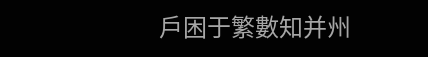戶困于繁數知并州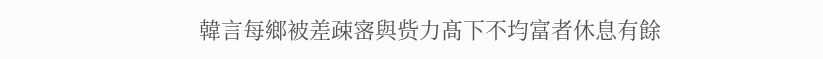韓言每鄉被差疎宻與赀力髙下不均富者休息有餘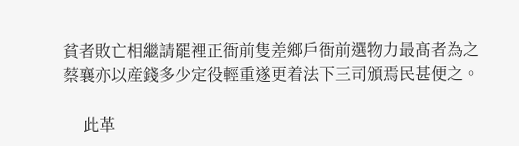貧者敗亡相繼請罷裡正衙前隻差鄉戶衙前選物力最髙者為之蔡襄亦以産錢多少定役輕重遂更着法下三司頒焉民甚便之。

     此革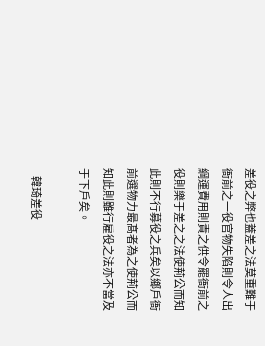差役之弊也蓋差之法莫重難于衙前之一役官物失陷則令人出綱運費用則責之供令罷衙前之役則樂于差之之法使荊公而知此則不行募役之兵矣以鄉戶衙前選物力最髙者為之使荊公而知此則雖行雇役之法亦不當及于下戶矣。

    韓琦差役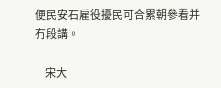便民安石雇役擾民可合累朝參看并冇段講。

     宋大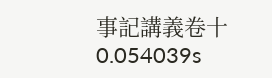事記講義卷十
0.054039s